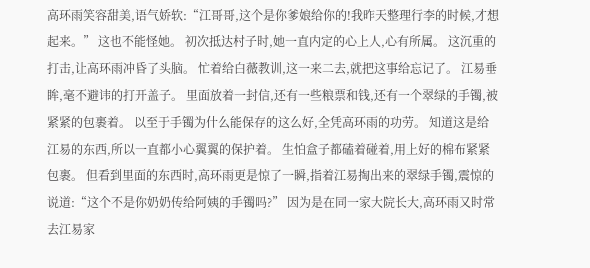高环雨笑容甜美,语气娇软:“江哥哥,这个是你爹娘给你的!我昨天整理行李的时候,才想起来。” 这也不能怪她。 初次抵达村子时,她一直内定的心上人,心有所属。 这沉重的打击,让高环雨冲昏了头脑。 忙着给白薇教训,这一来二去,就把这事给忘记了。 江易垂眸,毫不避讳的打开盖子。 里面放着一封信,还有一些粮票和钱,还有一个翠绿的手镯,被紧紧的包裹着。 以至于手镯为什么能保存的这么好,全凭高环雨的功劳。 知道这是给江易的东西,所以一直都小心翼翼的保护着。 生怕盒子都磕着碰着,用上好的棉布紧紧包裹。 但看到里面的东西时,高环雨更是惊了一瞬,指着江易掏出来的翠绿手镯,震惊的说道:“这个不是你奶奶传给阿姨的手镯吗?” 因为是在同一家大院长大,高环雨又时常去江易家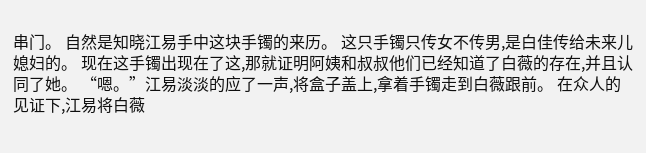串门。 自然是知晓江易手中这块手镯的来历。 这只手镯只传女不传男,是白佳传给未来儿媳妇的。 现在这手镯出现在了这,那就证明阿姨和叔叔他们已经知道了白薇的存在,并且认同了她。 “嗯。”江易淡淡的应了一声,将盒子盖上,拿着手镯走到白薇跟前。 在众人的见证下,江易将白薇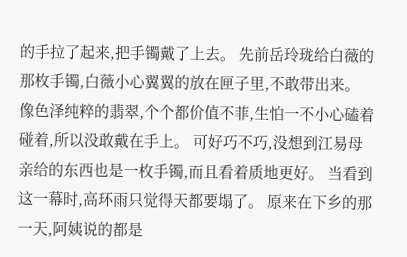的手拉了起来,把手镯戴了上去。 先前岳玲珑给白薇的那枚手镯,白薇小心翼翼的放在匣子里,不敢带出来。 像色泽纯粹的翡翠,个个都价值不菲,生怕一不小心磕着碰着,所以没敢戴在手上。 可好巧不巧,没想到江易母亲给的东西也是一枚手镯,而且看着质地更好。 当看到这一幕时,高环雨只觉得天都要塌了。 原来在下乡的那一天,阿姨说的都是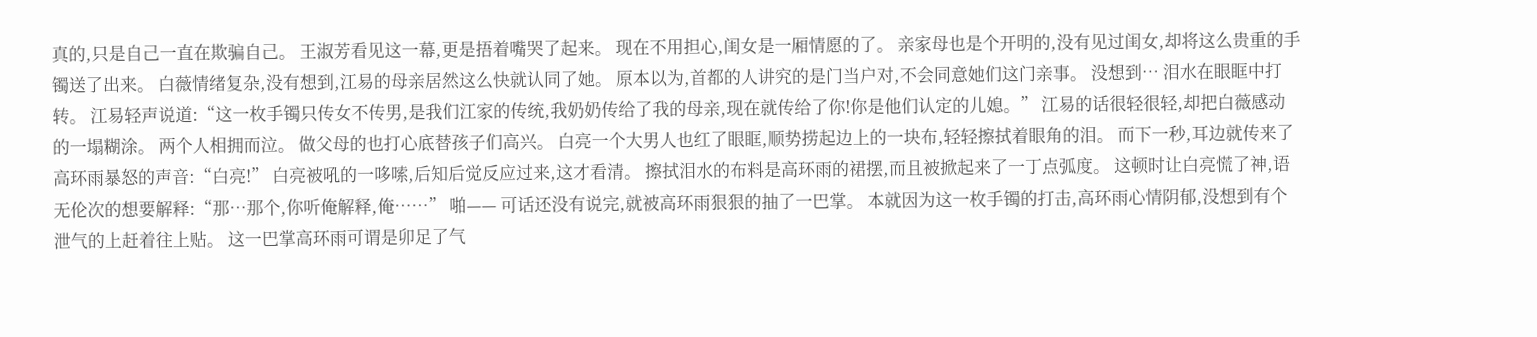真的,只是自己一直在欺骗自己。 王淑芳看见这一幕,更是捂着嘴哭了起来。 现在不用担心,闺女是一厢情愿的了。 亲家母也是个开明的,没有见过闺女,却将这么贵重的手镯送了出来。 白薇情绪复杂,没有想到,江易的母亲居然这么快就认同了她。 原本以为,首都的人讲究的是门当户对,不会同意她们这门亲事。 没想到… 泪水在眼眶中打转。 江易轻声说道:“这一枚手镯只传女不传男,是我们江家的传统,我奶奶传给了我的母亲,现在就传给了你!你是他们认定的儿媳。” 江易的话很轻很轻,却把白薇感动的一塌糊涂。 两个人相拥而泣。 做父母的也打心底替孩子们高兴。 白亮一个大男人也红了眼眶,顺势捞起边上的一块布,轻轻擦拭着眼角的泪。 而下一秒,耳边就传来了高环雨暴怒的声音:“白亮!” 白亮被吼的一哆嗦,后知后觉反应过来,这才看清。 擦拭泪水的布料是高环雨的裙摆,而且被掀起来了一丁点弧度。 这顿时让白亮慌了神,语无伦次的想要解释:“那…那个,你听俺解释,俺……” 啪—— 可话还没有说完,就被高环雨狠狠的抽了一巴掌。 本就因为这一枚手镯的打击,高环雨心情阴郁,没想到有个泄气的上赶着往上贴。 这一巴掌高环雨可谓是卯足了气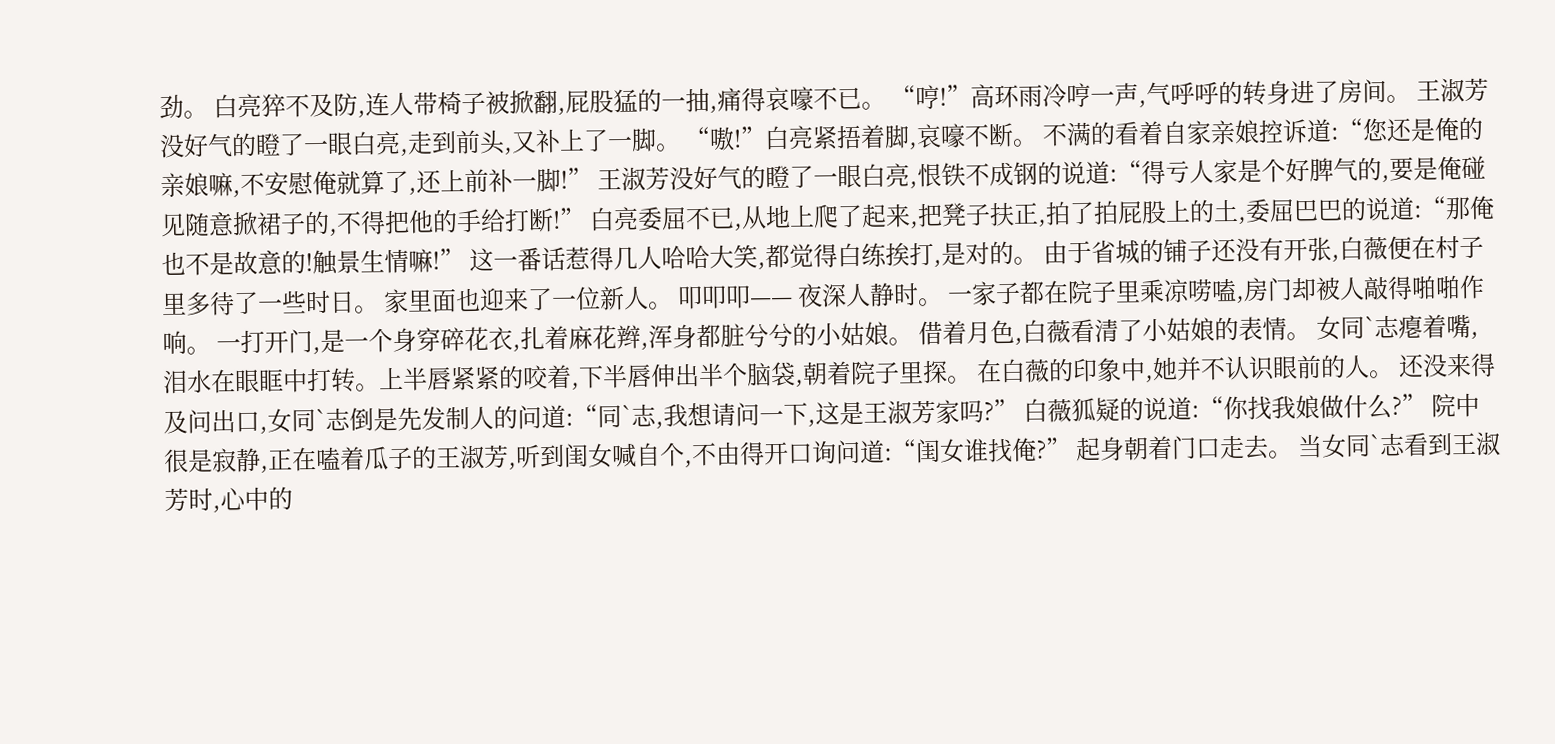劲。 白亮猝不及防,连人带椅子被掀翻,屁股猛的一抽,痛得哀嚎不已。 “哼!”高环雨冷哼一声,气呼呼的转身进了房间。 王淑芳没好气的瞪了一眼白亮,走到前头,又补上了一脚。 “嗷!”白亮紧捂着脚,哀嚎不断。 不满的看着自家亲娘控诉道:“您还是俺的亲娘嘛,不安慰俺就算了,还上前补一脚!” 王淑芳没好气的瞪了一眼白亮,恨铁不成钢的说道:“得亏人家是个好脾气的,要是俺碰见随意掀裙子的,不得把他的手给打断!” 白亮委屈不已,从地上爬了起来,把凳子扶正,拍了拍屁股上的土,委屈巴巴的说道:“那俺也不是故意的!触景生情嘛!” 这一番话惹得几人哈哈大笑,都觉得白练挨打,是对的。 由于省城的铺子还没有开张,白薇便在村子里多待了一些时日。 家里面也迎来了一位新人。 叩叩叩—— 夜深人静时。 一家子都在院子里乘凉唠嗑,房门却被人敲得啪啪作响。 一打开门,是一个身穿碎花衣,扎着麻花辫,浑身都脏兮兮的小姑娘。 借着月色,白薇看清了小姑娘的表情。 女同`志瘪着嘴,泪水在眼眶中打转。上半唇紧紧的咬着,下半唇伸出半个脑袋,朝着院子里探。 在白薇的印象中,她并不认识眼前的人。 还没来得及问出口,女同`志倒是先发制人的问道:“同`志,我想请问一下,这是王淑芳家吗?” 白薇狐疑的说道:“你找我娘做什么?” 院中很是寂静,正在嗑着瓜子的王淑芳,听到闺女喊自个,不由得开口询问道:“闺女谁找俺?” 起身朝着门口走去。 当女同`志看到王淑芳时,心中的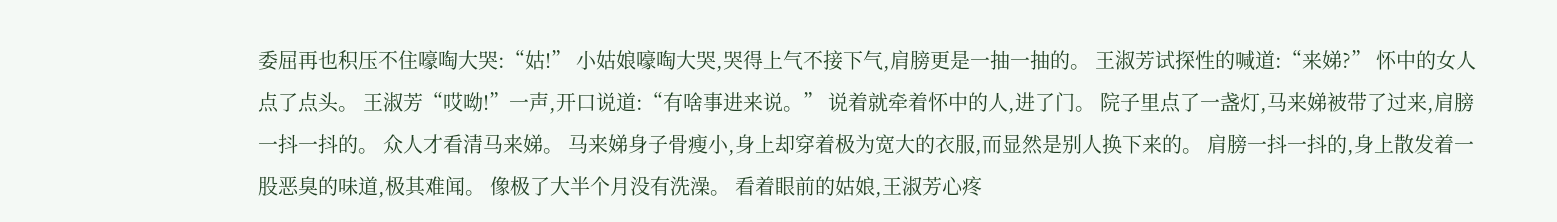委屈再也积压不住嚎啕大哭:“姑!” 小姑娘嚎啕大哭,哭得上气不接下气,肩膀更是一抽一抽的。 王淑芳试探性的喊道:“来娣?” 怀中的女人点了点头。 王淑芳“哎呦!”一声,开口说道:“有啥事进来说。” 说着就牵着怀中的人,进了门。 院子里点了一盏灯,马来娣被带了过来,肩膀一抖一抖的。 众人才看清马来娣。 马来娣身子骨瘦小,身上却穿着极为宽大的衣服,而显然是别人换下来的。 肩膀一抖一抖的,身上散发着一股恶臭的味道,极其难闻。 像极了大半个月没有洗澡。 看着眼前的姑娘,王淑芳心疼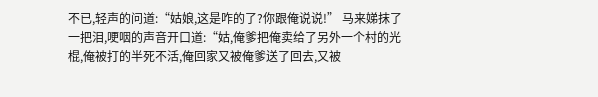不已,轻声的问道:“姑娘,这是咋的了?你跟俺说说!” 马来娣抹了一把泪,哽咽的声音开口道:“姑,俺爹把俺卖给了另外一个村的光棍,俺被打的半死不活,俺回家又被俺爹送了回去,又被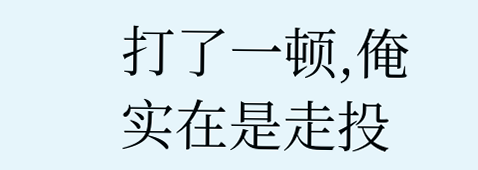打了一顿,俺实在是走投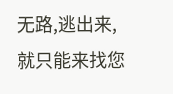无路,逃出来,就只能来找您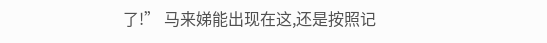了!” 马来娣能出现在这,还是按照记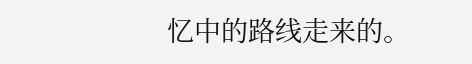忆中的路线走来的。